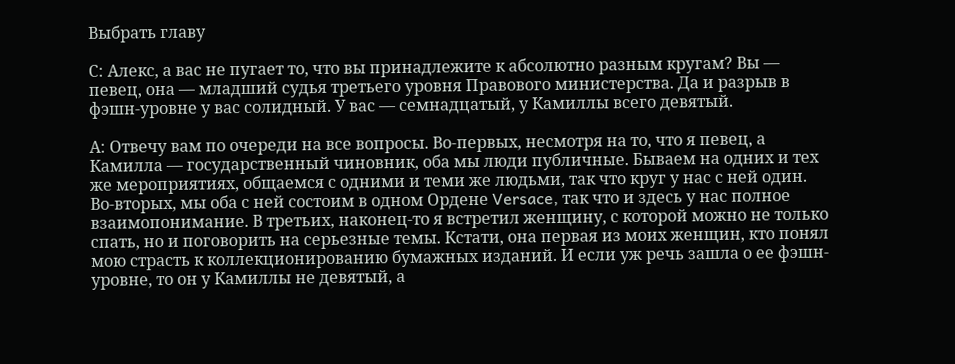Выбрать главу

С: Алекс, а вас не пугает то, что вы принадлежите к абсолютно разным кругам? Вы — певец, она — младший судья третьего уровня Правового министерства. Да и разрыв в фэшн-уровне у вас солидный. У вас — семнадцатый, у Камиллы всего девятый.

А: Отвечу вам по очереди на все вопросы. Во-первых, несмотря на то, что я певец, а Камилла — государственный чиновник, оба мы люди публичные. Бываем на одних и тех же мероприятиях, общаемся с одними и теми же людьми, так что круг у нас с ней один. Во-вторых, мы оба с ней состоим в одном Ордене Versace, так что и здесь у нас полное взаимопонимание. В третьих, наконец-то я встретил женщину, с которой можно не только спать, но и поговорить на серьезные темы. Кстати, она первая из моих женщин, кто понял мою страсть к коллекционированию бумажных изданий. И если уж речь зашла о ее фэшн-уровне, то он у Камиллы не девятый, а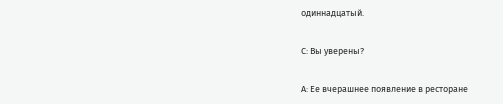одиннадцатый.

С: Вы уверены?

А: Ее вчерашнее появление в ресторане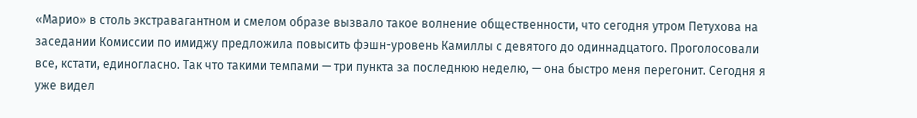«Марио» в столь экстравагантном и смелом образе вызвало такое волнение общественности, что сегодня утром Петухова на заседании Комиссии по имиджу предложила повысить фэшн-уровень Камиллы с девятого до одиннадцатого. Проголосовали все, кстати, единогласно. Так что такими темпами — три пункта за последнюю неделю, — она быстро меня перегонит. Сегодня я уже видел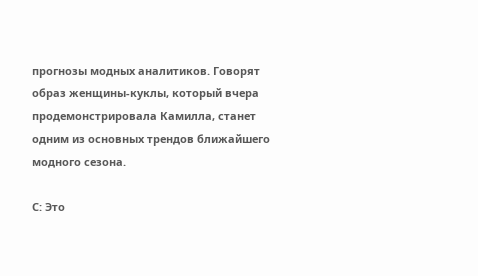прогнозы модных аналитиков. Говорят образ женщины-куклы, который вчера продемонстрировала Камилла, станет одним из основных трендов ближайшего модного сезона.

С: Это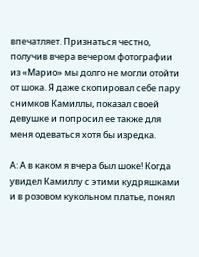впечатляет. Признаться честно, получив вчера вечером фотографии из «Марио» мы долго не могли отойти от шока. Я даже скопировал себе пару снимков Камиллы, показал своей девушке и попросил ее также для меня одеваться хотя бы изредка.

А: А в каком я вчера был шоке! Когда увидел Камиллу с этими кудряшками и в розовом кукольном платье, понял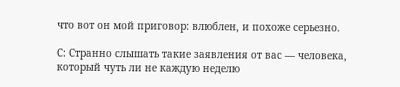что вот он мой приговор: влюблен, и похоже серьезно.

С: Странно слышать такие заявления от вас — человека, который чуть ли не каждую неделю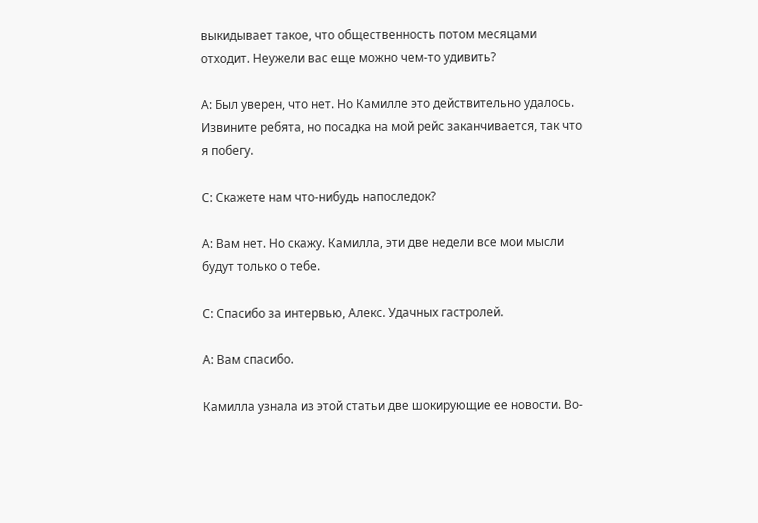выкидывает такое, что общественность потом месяцами отходит. Неужели вас еще можно чем-то удивить?

А: Был уверен, что нет. Но Камилле это действительно удалось. Извините ребята, но посадка на мой рейс заканчивается, так что я побегу.

С: Скажете нам что-нибудь напоследок?

А: Вам нет. Но скажу. Камилла, эти две недели все мои мысли будут только о тебе.

С: Спасибо за интервью, Алекс. Удачных гастролей.

А: Вам спасибо.

Камилла узнала из этой статьи две шокирующие ее новости. Во-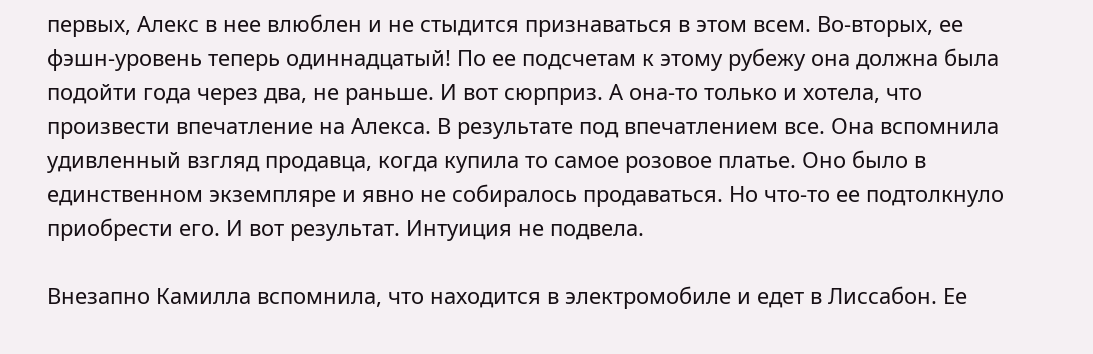первых, Алекс в нее влюблен и не стыдится признаваться в этом всем. Во-вторых, ее фэшн-уровень теперь одиннадцатый! По ее подсчетам к этому рубежу она должна была подойти года через два, не раньше. И вот сюрприз. А она-то только и хотела, что произвести впечатление на Алекса. В результате под впечатлением все. Она вспомнила удивленный взгляд продавца, когда купила то самое розовое платье. Оно было в единственном экземпляре и явно не собиралось продаваться. Но что-то ее подтолкнуло приобрести его. И вот результат. Интуиция не подвела.

Внезапно Камилла вспомнила, что находится в электромобиле и едет в Лиссабон. Ее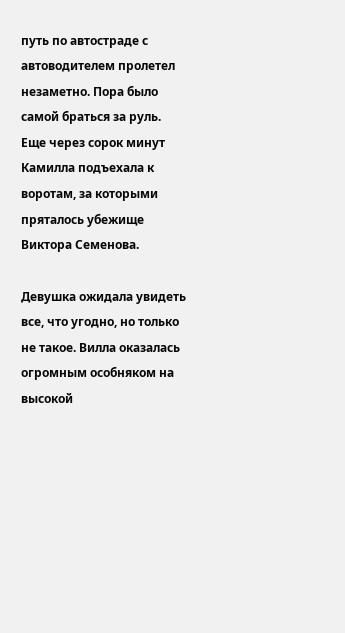путь по автостраде с автоводителем пролетел незаметно. Пора было самой браться за руль. Еще через сорок минут Камилла подъехала к воротам, за которыми пряталось убежище Виктора Семенова.

Девушка ожидала увидеть все, что угодно, но только не такое. Вилла оказалась огромным особняком на высокой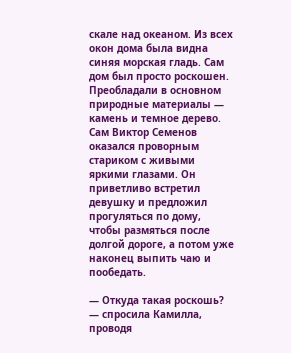скале над океаном. Из всех окон дома была видна синяя морская гладь. Сам дом был просто роскошен. Преобладали в основном природные материалы — камень и темное дерево. Сам Виктор Семенов оказался проворным стариком с живыми яркими глазами. Он приветливо встретил девушку и предложил прогуляться по дому, чтобы размяться после долгой дороге, а потом уже наконец выпить чаю и пообедать.

— Откуда такая роскошь? — спросила Камилла, проводя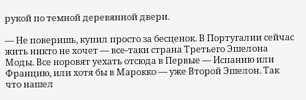рукой по темной деревянной двери.

— Не поверишь, купил просто за бесценок. В Португалии сейчас жить никто не хочет — все-таки страна Третьего Эшелона Моды. Все норовят уехать отсюда в Первые — Испанию или Францию, или хотя бы в Марокко — уже Второй Эшелон. Так что нашел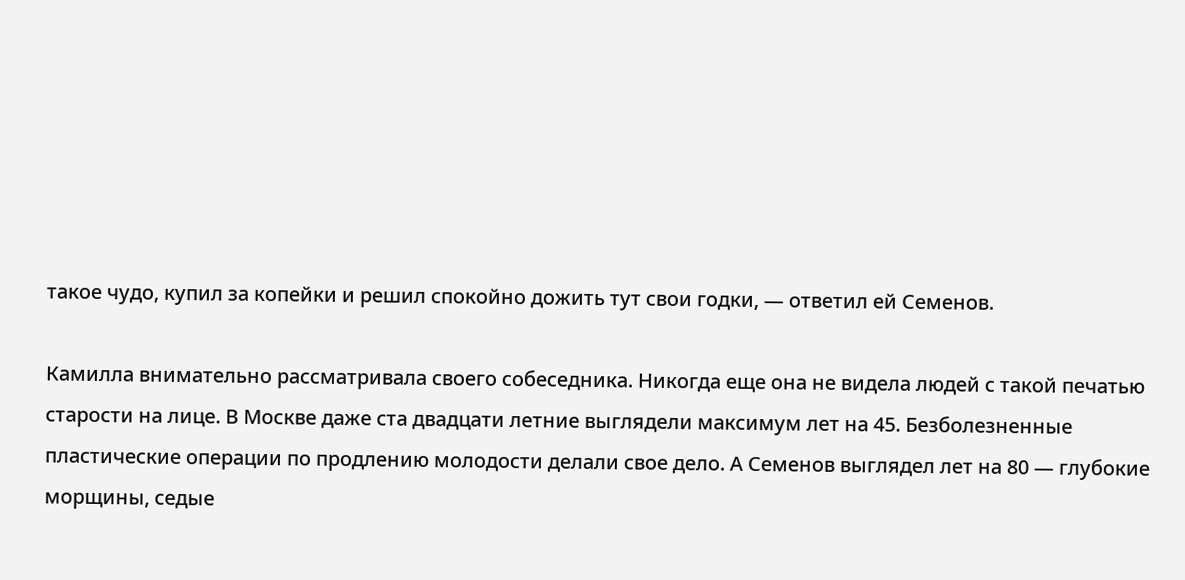такое чудо, купил за копейки и решил спокойно дожить тут свои годки, — ответил ей Семенов.

Камилла внимательно рассматривала своего собеседника. Никогда еще она не видела людей с такой печатью старости на лице. В Москве даже ста двадцати летние выглядели максимум лет на 45. Безболезненные пластические операции по продлению молодости делали свое дело. А Семенов выглядел лет на 80 — глубокие морщины, седые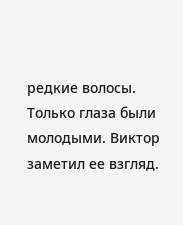редкие волосы. Только глаза были молодыми. Виктор заметил ее взгляд.